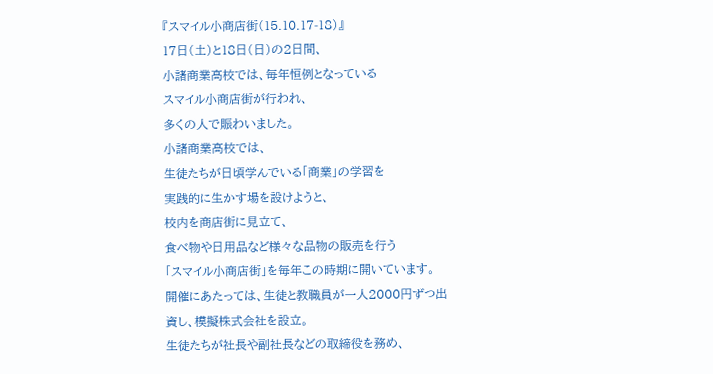『スマイル小商店街(15.10.17-18)』
17日(土)と18日(日)の2日間、
小諸商業高校では、毎年恒例となっている
スマイル小商店街が行われ、
多くの人で賑わいました。
小諸商業高校では、
生徒たちが日頃学んでいる「商業」の学習を
実践的に生かす場を設けようと、
校内を商店街に見立て、
食べ物や日用品など様々な品物の販売を行う
「スマイル小商店街」を毎年この時期に開いています。
開催にあたっては、生徒と教職員が一人2000円ずつ出資し、模擬株式会社を設立。
生徒たちが社長や副社長などの取締役を務め、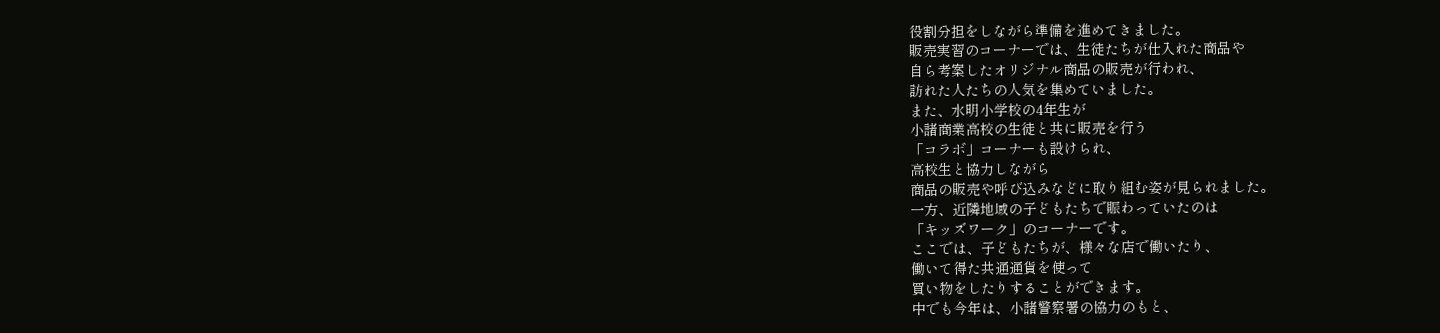役割分担をしながら準備を進めてきました。
販売実習のコーナーでは、生徒たちが仕入れた商品や
自ら考案したオリジナル商品の販売が行われ、
訪れた人たちの人気を集めていました。
また、水明小学校の4年生が
小諸商業高校の生徒と共に販売を行う
「コラボ」コーナーも設けられ、
高校生と協力しながら
商品の販売や呼び込みなどに取り組む姿が見られました。
一方、近隣地域の子どもたちで賑わっていたのは
「キッズワーク」のコーナーです。
ここでは、子どもたちが、様々な店で働いたり、
働いて得た共通通貨を使って
買い物をしたりすることができます。
中でも今年は、小諸警察署の協力のもと、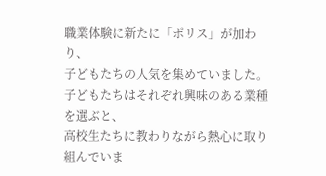職業体験に新たに「ポリス」が加わり、
子どもたちの人気を集めていました。
子どもたちはそれぞれ興味のある業種を選ぶと、
高校生たちに教わりながら熱心に取り組んでいま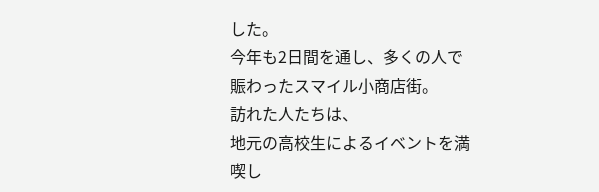した。
今年も2日間を通し、多くの人で賑わったスマイル小商店街。
訪れた人たちは、
地元の高校生によるイベントを満喫し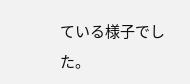ている様子でした。